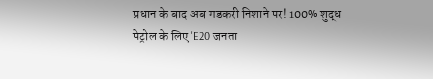प्रधान के बाद अब गडकरी निशाने पर! 100% शुद्ध पेट्रोल के लिए 'E20 जनता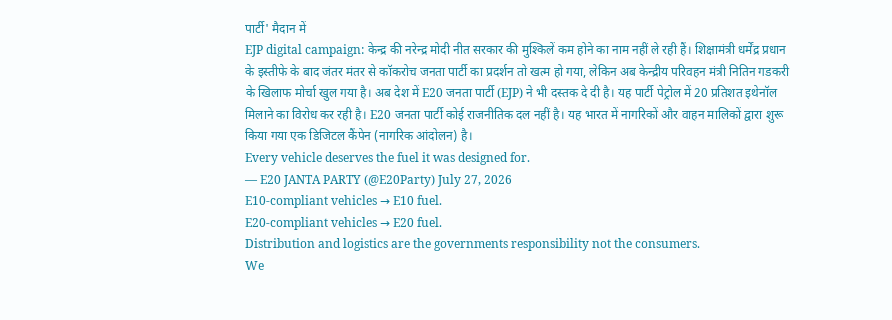पार्टी' मैदान में
EJP digital campaign: केन्द्र की नरेन्द्र मोदी नीत सरकार की मुश्किलें कम होने का नाम नहीं ले रही हैं। शिक्षामंत्री धर्मेंद्र प्रधान के इस्तीफे के बाद जंतर मंतर से कॉकरोच जनता पार्टी का प्रदर्शन तो खत्म हो गया, लेकिन अब केन्द्रीय परिवहन मंत्री नितिन गडकरी के खिलाफ मोर्चा खुल गया है। अब देश में E20 जनता पार्टी (EJP) ने भी दस्तक दे दी है। यह पार्टी पेट्रोल में 20 प्रतिशत इथेनॉल मिलाने का विरोध कर रही है। E20 जनता पार्टी कोई राजनीतिक दल नहीं है। यह भारत में नागरिकों और वाहन मालिकों द्वारा शुरू किया गया एक डिजिटल कैंपेन (नागरिक आंदोलन) है।
Every vehicle deserves the fuel it was designed for.
— E20 JANTA PARTY (@E20Party) July 27, 2026
E10-compliant vehicles → E10 fuel.
E20-compliant vehicles → E20 fuel.
Distribution and logistics are the governments responsibility not the consumers.
We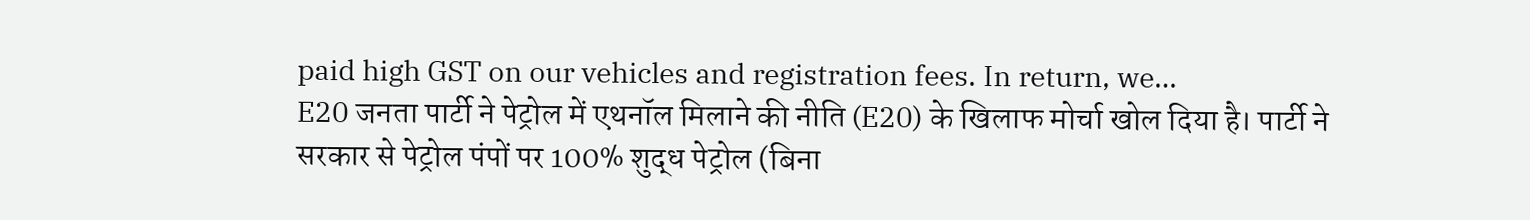paid high GST on our vehicles and registration fees. In return, we…
E20 जनता पार्टी ने पेट्रोल में एथनॉल मिलाने की नीति (E20) के खिलाफ मोर्चा खोल दिया है। पार्टी ने सरकार से पेट्रोल पंपों पर 100% शुद्ध पेट्रोल (बिना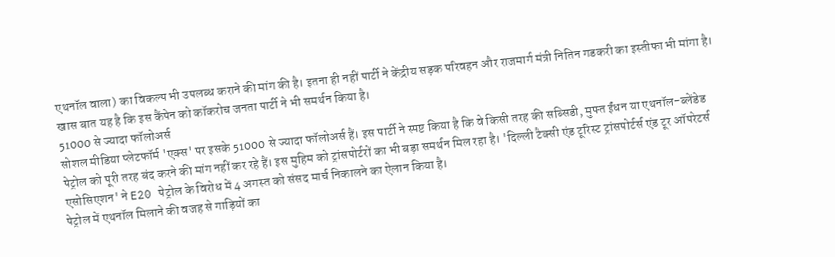एथनॉल वाला) का विकल्प भी उपलब्ध कराने की मांग की है। इतना ही नहीं पार्टी ने केंद्रीय सड़क परिवहन और राजमार्ग मंत्री नितिन गडकरी का इस्तीफा भी मांगा है। खास बात यह है कि इस कैंपेन को कॉकरोच जनता पार्टी ने भी समर्थन किया है।
51000 से ज्यादा फॉलोअर्स
सोशल मीडिया प्लेटफॉर्म 'एक्स' पर इसके 51000 से ज्यादा फॉलोअर्स हैं। इस पार्टी ने स्पष्ट किया है कि वे किसी तरह की सब्सिडी, मुफ्त ईंधन या एथनॉल-ब्लेंडेड पेट्रोल को पूरी तरह बंद करने की मांग नहीं कर रहे हैं। इस मुहिम को ट्रांसपोर्टरों का भी बड़ा समर्थन मिल रहा है। 'दिल्ली टैक्सी एंड टूरिस्ट ट्रांसपोर्टर्स एंड टूर ऑपरेटर्स एसोसिएशन' ने E20 पेट्रोल के विरोध में 4 अगस्त को संसद मार्च निकालने का ऐलान किया है।
पेट्रोल में एथनॉल मिलाने की वजह से गाड़ियों का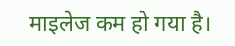माइलेज कम हो गया है।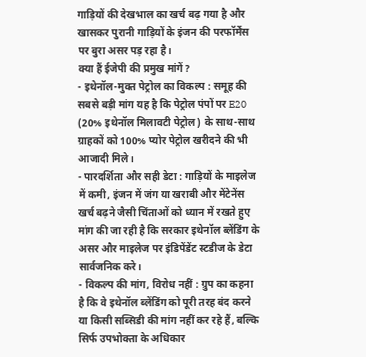गाड़ियों की देखभाल का खर्च बढ़ गया है और खासकर पुरानी गाड़ियों के इंजन की परफॉर्मेंस पर बुरा असर पड़ रहा है।
क्या हैं ईजेपी की प्रमुख मांगें?
- इथेनॉल-मुक्त पेट्रोल का विकल्प : समूह की सबसे बड़ी मांग यह है कि पेट्रोल पंपों पर E20 (20% इथेनॉल मिलावटी पेट्रोल) के साथ-साथ ग्राहकों को 100% प्योर पेट्रोल खरीदने की भी आजादी मिले।
- पारदर्शिता और सही डेटा : गाड़ियों के माइलेज में कमी, इंजन में जंग या खराबी और मेंटेनेंस खर्च बढ़ने जैसी चिंताओं को ध्यान में रखते हुए मांग की जा रही है कि सरकार इथेनॉल ब्लेंडिंग के असर और माइलेज पर इंडिपेंडेंट स्टडीज के डेटा सार्वजनिक करे।
- विकल्प की मांग, विरोध नहीं : ग्रुप का कहना है कि वे इथेनॉल ब्लेंडिंग को पूरी तरह बंद करने या किसी सब्सिडी की मांग नहीं कर रहे हैं, बल्कि सिर्फ उपभोक्ता के अधिकार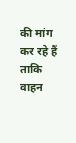की मांग कर रहे हैं ताकि वाहन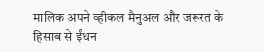मालिक अपने व्हीकल मैनुअल और जरूरत के हिसाब से ईंधन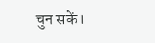चुन सकें।